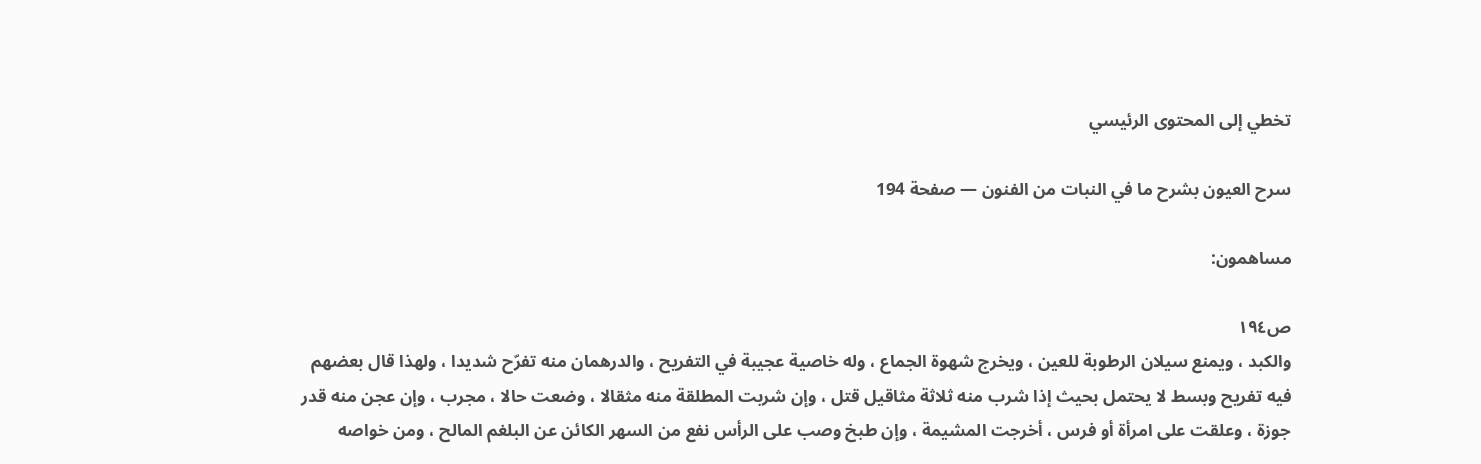تخطي إلى المحتوى الرئيسي

سرح العيون بشرح ما في النبات من الفنون — صفحة 194

مساهمون:

ص١٩٤
والكبد ، ويمنع سيلان الرطوبة للعين ، ويخرج شهوة الجماع ، وله خاصية عجيبة في التفريح ، والدرهمان منه تفرّح شديدا ، ولهذا قال بعضهم فيه تفريح وبسط لا يحتمل بحيث إذا شرب منه ثلاثة مثاقيل قتل ، وإن شربت المطلقة منه مثقالا ، وضعت حالا ، مجرب ، وإن عجن منه قدر جوزة ، وعلقت على امرأة أو فرس ، أخرجت المشيمة ، وإن طبخ وصب على الرأس نفع من السهر الكائن عن البلغم المالح ، ومن خواصه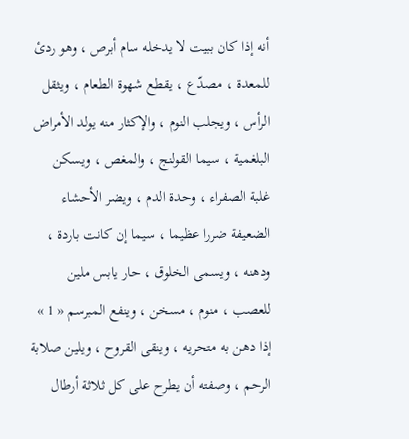أنه إذا كان ببيت لا يدخله سام أبرص ، وهو ردئ للمعدة ، مصدّع ، يقطع شهوة الطعام ، ويثقل الرأس ، ويجلب النوم ، والإكثار منه يولد الأمراض البلغمية ، سيما القولنج ، والمغص ، ويسكن غلبة الصفراء ، وحدة الدم ، ويضر الأحشاء الضعيفة ضررا عظيما ، سيما إن كانت باردة ، ودهنه ، ويسمى الخلوق ، حار يابس ملين للعصب ، منوم ، مسخن ، وينفع المبرسم « 1 » إذا دهن به متحريه ، وينقى القروح ، ويلين صلابة الرحم ، وصفته أن يطرح على كل ثلاثة أرطال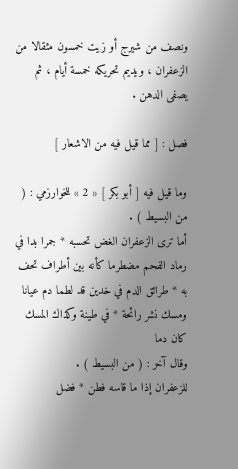ونصف من شيرج أو زيت خمسون مثقالا من الزعفران ، ويديم تحريكه خمسة أيام ، ثم يصفى الدهن .

فصل : [ مما قيل فيه من الاشعار ]

وما قيل فيه [ أبو بكر ] « 2 » للخوارزمي : ( من البسيط ) .
أما ترى الزعفران الغض تحسبه * جمرا بدا في رماد الفحم مضطرما كأنه بين أطراف تحف به * طرائق الدم في خدين قد لطما دم عيانا ومسك نشر رائحة * في طينة وكذاك المسك كان دما
وقال آخر : ( من البسيط ) .
للزعفران إذا ما قاسه فطن * فضل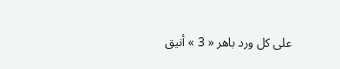على كل ورد باهر « 3 » أنيق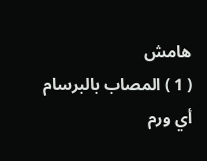هامش
( 1 ) المصاب بالبرسام أي ورم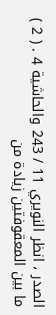الصدر ، انظر النويري 11 / 243 والحاشية 4 . ( 2 ) ما بين المعقوفتين زيادة من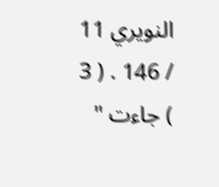النويري 11 / 146 . ( 3 ) جاءت "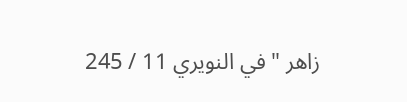زاهر " في النويري 11 / 245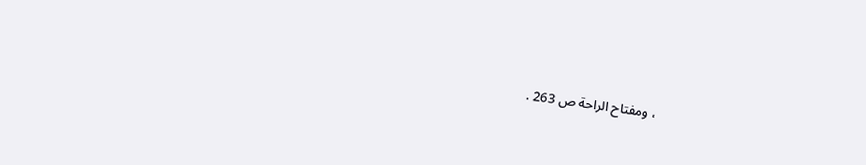، ومفتاح الراحة ص 263 .